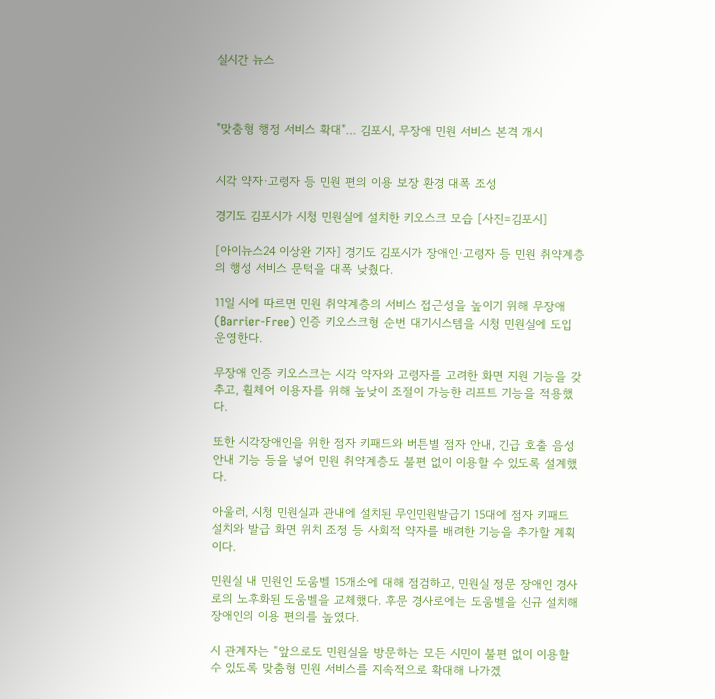실시간 뉴스



"맞춤형 행정 서비스 확대"… 김포시, 무장애 민원 서비스 본격 개시


시각 약자·고령자 등 민원 편의 이용 보장 환경 대폭 조성

경기도 김포시가 시청 민원실에 설치한 키오스크 모습 [사진=김포시]

[아이뉴스24 이상완 기자] 경기도 김포시가 장애인·고령자 등 민원 취약계층의 행성 서비스 문턱을 대폭 낮췄다.

11일 시에 따르면 민원 취약계층의 서비스 접근성을 높이기 위해 무장애(Barrier-Free) 인증 키오스크형 순번 대기시스템을 시청 민원실에 도입 운영한다.

무장애 인증 키오스크는 시각 약자와 고령자를 고려한 화면 지원 기능을 갖추고, 휠체어 이용자를 위해 높낮이 조절이 가능한 리프트 기능을 적용했다.

또한 시각장애인을 위한 점자 키패드와 버튼별 점자 안내, 긴급 호출 음성 안내 기능 등을 넣어 민원 취약계층도 불편 없이 이용할 수 있도록 설계했다.

아울러, 시청 민원실과 관내에 설치된 무인민원발급기 15대에 점자 키패드 설치와 발급 화면 위치 조정 등 사회적 약자를 배려한 기능을 추가할 계획이다.

민원실 내 민원인 도움벨 15개소에 대해 점검하고, 민원실 정문 장애인 경사로의 노후화된 도움벨을 교체했다. 후문 경사로에는 도움벨을 신규 설치해 장애인의 이용 편의를 높였다.

시 관계자는 “앞으로도 민원실을 방문하는 모든 시민이 불편 없이 이용할 수 있도록 맞춤형 민원 서비스를 지속적으로 확대해 나가겠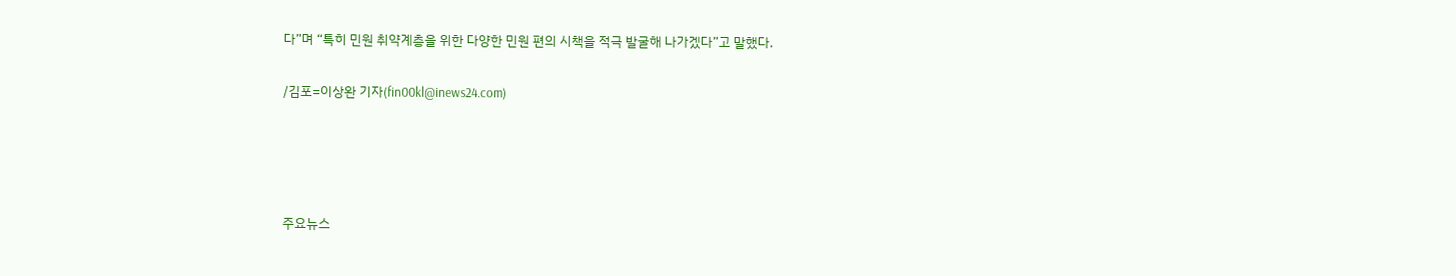다”며 “특히 민원 취약계층을 위한 다양한 민원 편의 시책을 적극 발굴해 나가겠다”고 말했다.

/김포=이상완 기자(fin00kl@inews24.com)




주요뉴스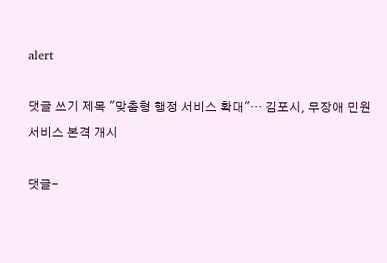alert

댓글 쓰기 제목 "맞춤형 행정 서비스 확대"… 김포시, 무장애 민원 서비스 본격 개시

댓글-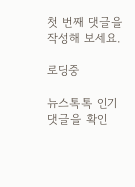첫 번째 댓글을 작성해 보세요.

로딩중

뉴스톡톡 인기 댓글을 확인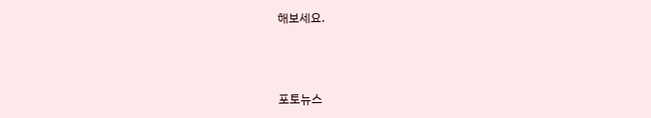해보세요.



포토뉴스